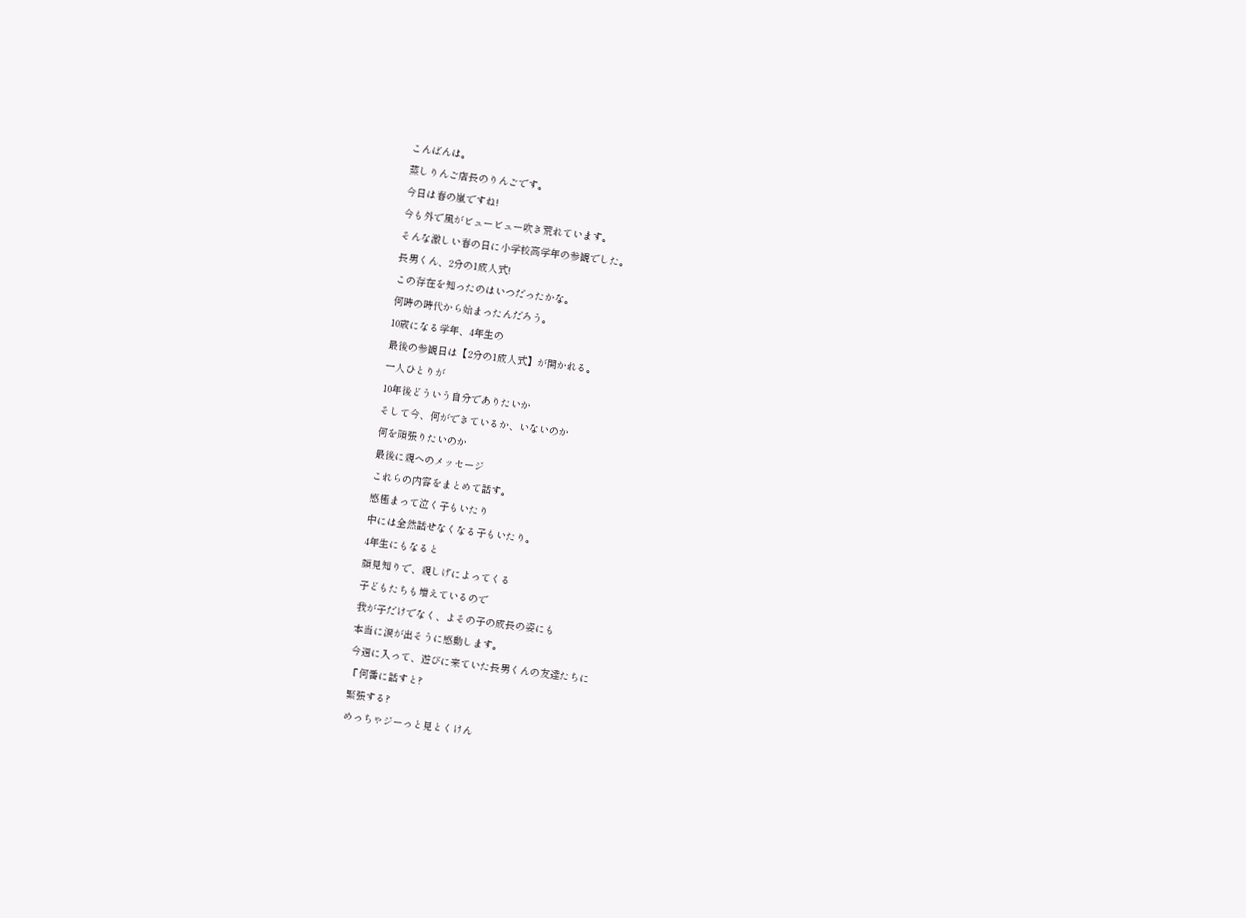こんばんは。
蒸しりんご店長のりんごです。
今日は春の嵐ですね!
今も外で風がビュービュー吹き荒れています。
そんな激しい春の日に小学校高学年の参観でした。
長男くん、2分の1成人式!
この存在を知ったのはいつだったかな。
何時の時代から始まったんだろう。
10歳になる学年、4年生の
最後の参観日は【2分の1成人式】が開かれる。
一人ひとりが
10年後どういう自分でありたいか
そして今、何ができているか、いないのか
何を頑張りたいのか
最後に親へのメッセージ
これらの内容をまとめて話す。
感極まって泣く子もいたり
中には全然話せなくなる子もいたり。
4年生にもなると
顔見知りで、親しげによってくる
子どもたちも増えているので
我が子だけでなく、よその子の成長の姿にも
本当に涙が出そうに感動します。
今週に入って、遊びに来ていた長男くんの友達たちに
『何番に話すと?
緊張する?
めっちゃジーっと見とくけん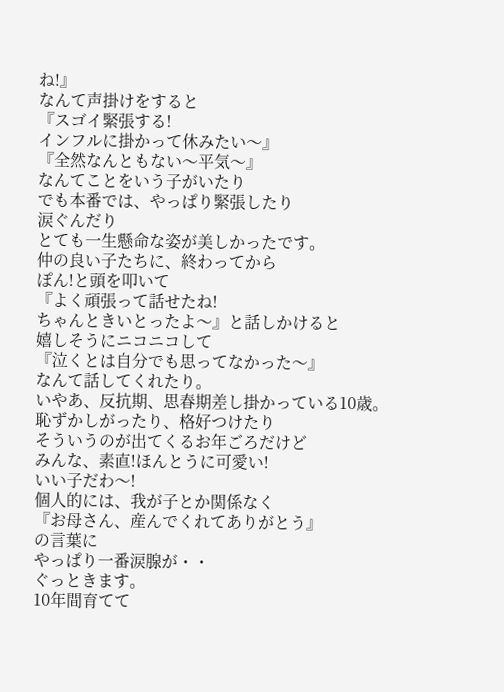ね!』
なんて声掛けをすると
『スゴイ緊張する!
インフルに掛かって休みたい〜』
『全然なんともない〜平気〜』
なんてことをいう子がいたり
でも本番では、やっぱり緊張したり
涙ぐんだり
とても一生懸命な姿が美しかったです。
仲の良い子たちに、終わってから
ぽん!と頭を叩いて
『よく頑張って話せたね!
ちゃんときいとったよ〜』と話しかけると
嬉しそうにニコニコして
『泣くとは自分でも思ってなかった〜』
なんて話してくれたり。
いやあ、反抗期、思春期差し掛かっている10歳。
恥ずかしがったり、格好つけたり
そういうのが出てくるお年ごろだけど
みんな、素直!ほんとうに可愛い!
いい子だわ〜!
個人的には、我が子とか関係なく
『お母さん、産んでくれてありがとう』
の言葉に
やっぱり一番涙腺が・・
ぐっときます。
10年間育てて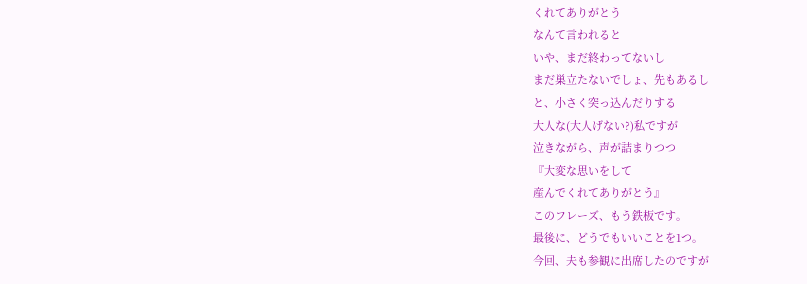くれてありがとう
なんて言われると
いや、まだ終わってないし
まだ巣立たないでしょ、先もあるし
と、小さく突っ込んだりする
大人な(大人げない?)私ですが
泣きながら、声が詰まりつつ
『大変な思いをして
産んでくれてありがとう』
このフレーズ、もう鉄板です。
最後に、どうでもいいことを1つ。
今回、夫も参観に出席したのですが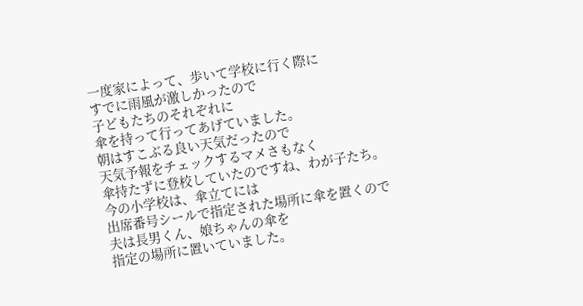一度家によって、歩いて学校に行く際に
すでに雨風が激しかったので
子どもたちのそれぞれに
傘を持って行ってあげていました。
朝はすこぶる良い天気だったので
天気予報をチェックするマメさもなく
傘持たずに登校していたのですね、わが子たち。
今の小学校は、傘立てには
出席番号シールで指定された場所に傘を置くので
夫は長男くん、娘ちゃんの傘を
指定の場所に置いていました。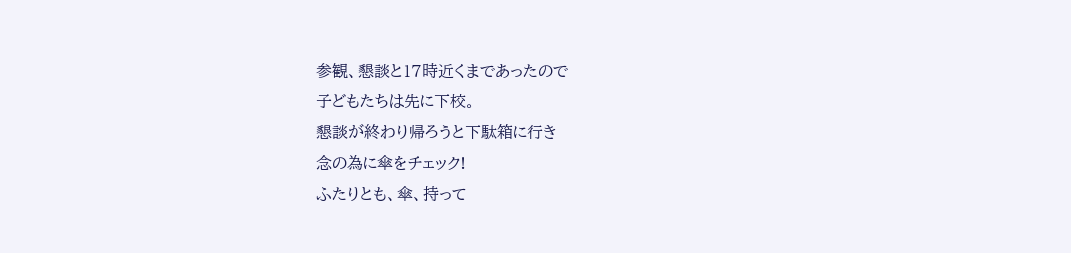参観、懇談と17時近くまであったので
子どもたちは先に下校。
懇談が終わり帰ろうと下駄箱に行き
念の為に傘をチェック!
ふたりとも、傘、持って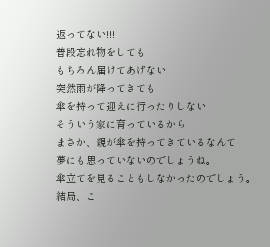返ってない!!!
普段忘れ物をしても
もちろん届けてあげない
突然雨が降ってきても
傘を持って迎えに行ったりしない
そういう家に育っているから
まさか、親が傘を持ってきているなんて
夢にも思っていないのでしょうね。
傘立てを見ることもしなかったのでしょう。
結局、こ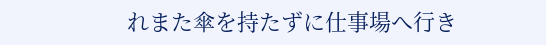れまた傘を持たずに仕事場へ行き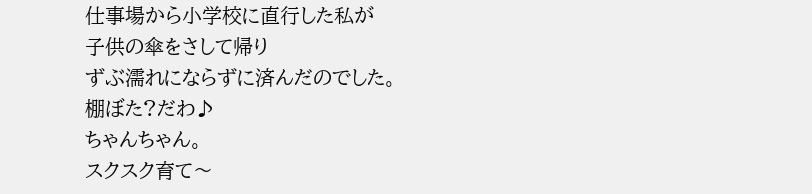仕事場から小学校に直行した私が
子供の傘をさして帰り
ずぶ濡れにならずに済んだのでした。
棚ぼた?だわ♪
ちゃんちゃん。
スクスク育て〜